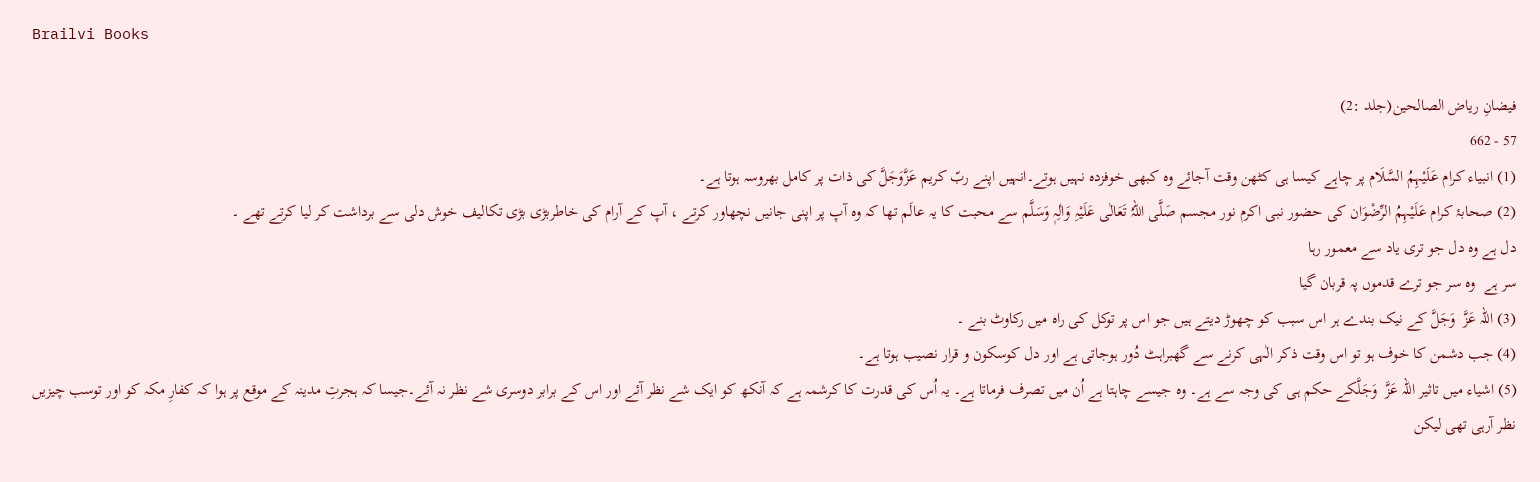Brailvi Books

فیضانِ ریاض الصالحین(جلد :2)
57 - 662
(1) انبیاء کرام عَلَیْہِمُ السَّلَام پر چاہے کیسا ہی کٹھن وقت آجائے وہ کبھی خوفزدہ نہیں ہوتے۔انہیں اپنے ربّ کریم عَزَّوَجَلَّ کی ذات پر کامل بھروسہ ہوتا ہے۔
(2) صحابۂ کرام عَلَیْہِمُ الرِّضْوَان کی حضور نبی اکرم نور مجسم صَلَّی اللہُ تَعَالٰی عَلَیْہِ وَاٰلِہٖ وَسَلَّم سے محبت کا یہ عالَم تھا کہ وہ آپ پر اپنی جانیں نچھاور کرتے ، آپ کے آرام کی خاطربڑی بڑی تکالیف خوش دلی سے برداشت کر لیا کرتے تھے ۔
دل ہے وہ دل جو تری یاد سے معمور رہا
سر ہے  وہ سر جو ترے قدموں پہ قربان گیا
(3) اللہ عَزَّ  وَجَلَّ کے نیک بندے ہر اس سبب کو چھوڑ دیتے ہیں جو اس پر توکل کی راہ میں رکاوٹ بنے ۔
(4) جب دشمن کا خوف ہو تو اس وقت ذکر الٰہی کرنے سے گھبراہٹ دُور ہوجاتی ہے اور دل کوسکون و قرار نصیب ہوتا ہے۔
(5) اشیاء میں تاثیر اللہ عَزَّ  وَجَلَّکے حکم ہی کی وجہ سے ہے۔ وہ جیسے چاہتا ہے اُن میں تصرف فرماتا ہے۔ یہ اُس کی قدرت کا کرشمہ ہے کہ آنکھ کو ایک شے نظر آئے اور اس کے برابر دوسری شے نظر نہ آئے۔جیسا کہ ہجرتِ مدینہ کے موقع پر ہوا کہ کفارِ مکہ کو اور توسب چیزیں نظر آرہی تھی لیکن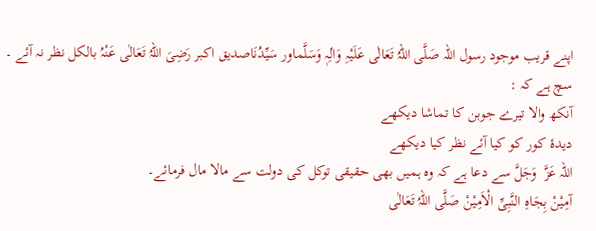اپنے قریب موجود رسول اللہ صَلَّی اللہُ تَعَالٰی عَلَیْہِ وَاٰلِہٖ وَسَلَّماور سَیِّدُنَاصدیق اکبر رَضِیَ اللہُ تَعَالٰی عَنْہُ بالکل نظر نہ آئے ۔ سچ ہے کہ :
آنکھ والا تیرے جوبن کا تماشا دیکھے
دیدۂ کور کو کیا آئے نظر کیا دیکھے
اللہ عَزَّ  وَجَلَّ سے دعا ہے کہ وہ ہمیں بھی حقیقی توکل کی دولت سے مالا مال فرمائے۔
آمِیْنْ بِجَاہِ النَّبِیِّ الْاَمِیْنْ صَلَّی اللہُ تَعَالٰی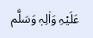عَلَیْہِ وَاٰلِہٖ وَسَلَّم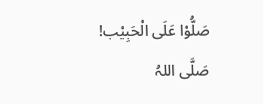صَلُّوْا عَلَی الْحَبِیْب!                  صَلَّی اللہُ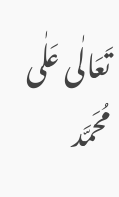تَعَالٰی عَلٰی مُحَمَّد